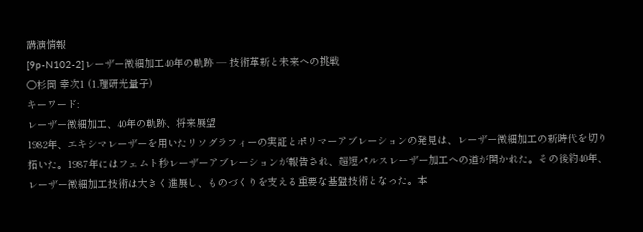講演情報
[9p-N102-2]レーザー微細加工40年の軌跡 ― 技術革新と未来への挑戦
〇杉岡 幸次1 (1.理研光量子)
キーワード:
レーザー微細加工、40年の軌跡、将来展望
1982年、エキシマレーザーを用いたリソグラフィーの実証とポリマーアブレーションの発見は、レーザー微細加工の新時代を切り拓いた。1987年にはフェムト秒レーザーアブレーションが報告され、超短パルスレーザー加工への道が開かれた。その後約40年、レーザー微細加工技術は大きく進展し、ものづくりを支える重要な基盤技術となった。本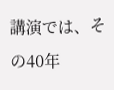講演では、その40年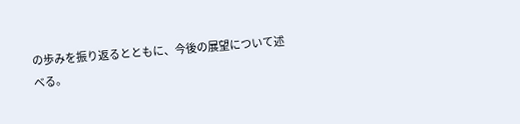の歩みを振り返るとともに、今後の展望について述べる。